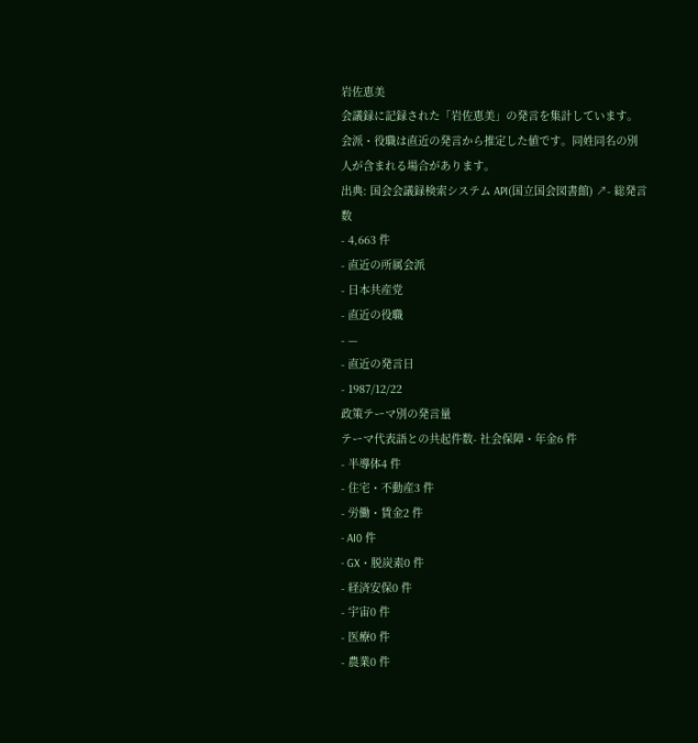岩佐恵美
会議録に記録された「岩佐恵美」の発言を集計しています。会派・役職は直近の発言から推定した値です。同姓同名の別人が含まれる場合があります。
出典: 国会会議録検索システム API(国立国会図書館) ↗- 総発言数
- 4,663 件
- 直近の所属会派
- 日本共産党
- 直近の役職
- —
- 直近の発言日
- 1987/12/22
政策テーマ別の発言量
テーマ代表語との共起件数- 社会保障・年金6 件
- 半導体4 件
- 住宅・不動産3 件
- 労働・賃金2 件
- AI0 件
- GX・脱炭素0 件
- 経済安保0 件
- 宇宙0 件
- 医療0 件
- 農業0 件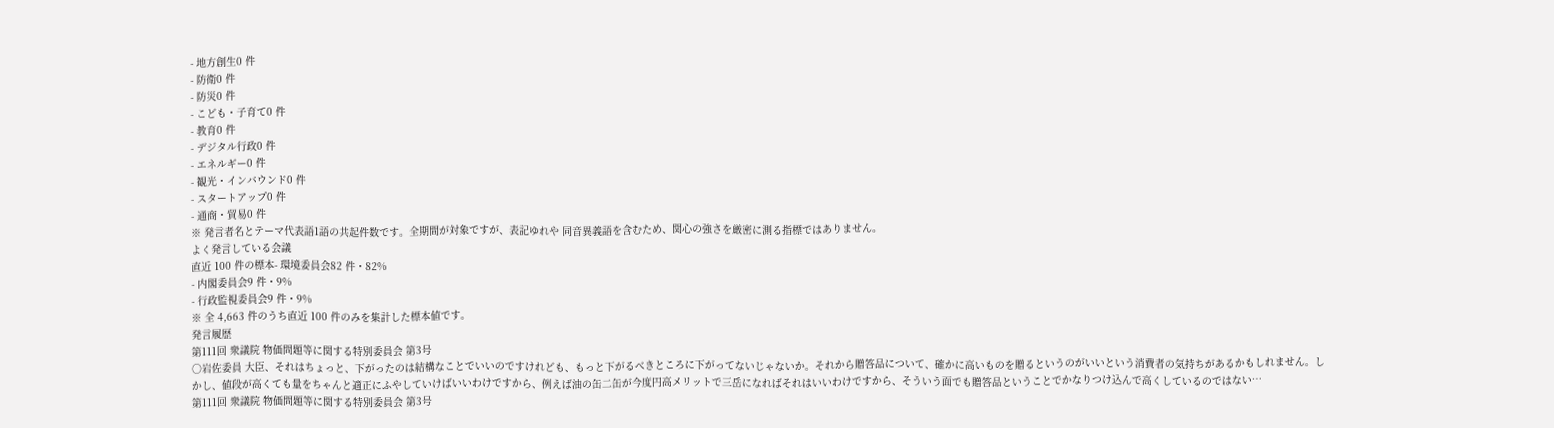- 地方創生0 件
- 防衛0 件
- 防災0 件
- こども・子育て0 件
- 教育0 件
- デジタル行政0 件
- エネルギー0 件
- 観光・インバウンド0 件
- スタートアップ0 件
- 通商・貿易0 件
※ 発言者名とテーマ代表語1語の共起件数です。全期間が対象ですが、表記ゆれや 同音異義語を含むため、関心の強さを厳密に測る指標ではありません。
よく発言している会議
直近 100 件の標本- 環境委員会82 件・82%
- 内閣委員会9 件・9%
- 行政監視委員会9 件・9%
※ 全 4,663 件のうち直近 100 件のみを集計した標本値です。
発言履歴
第111回 衆議院 物価問題等に関する特別委員会 第3号
○岩佐委員 大臣、それはちょっと、下がったのは結構なことでいいのですけれども、もっと下がるべきところに下がってないじゃないか。それから贈答品について、確かに高いものを贈るというのがいいという消費者の気持ちがあるかもしれません。しかし、値段が高くても量をちゃんと適正にふやしていけばいいわけですから、例えば油の缶二缶が今度円高メリットで三岳になればそれはいいわけですから、そういう面でも贈答品ということでかなりつけ込んで高くしているのではない…
第111回 衆議院 物価問題等に関する特別委員会 第3号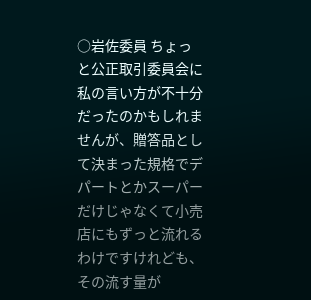○岩佐委員 ちょっと公正取引委員会に私の言い方が不十分だったのかもしれませんが、贈答品として決まった規格でデパートとかスーパーだけじゃなくて小売店にもずっと流れるわけですけれども、その流す量が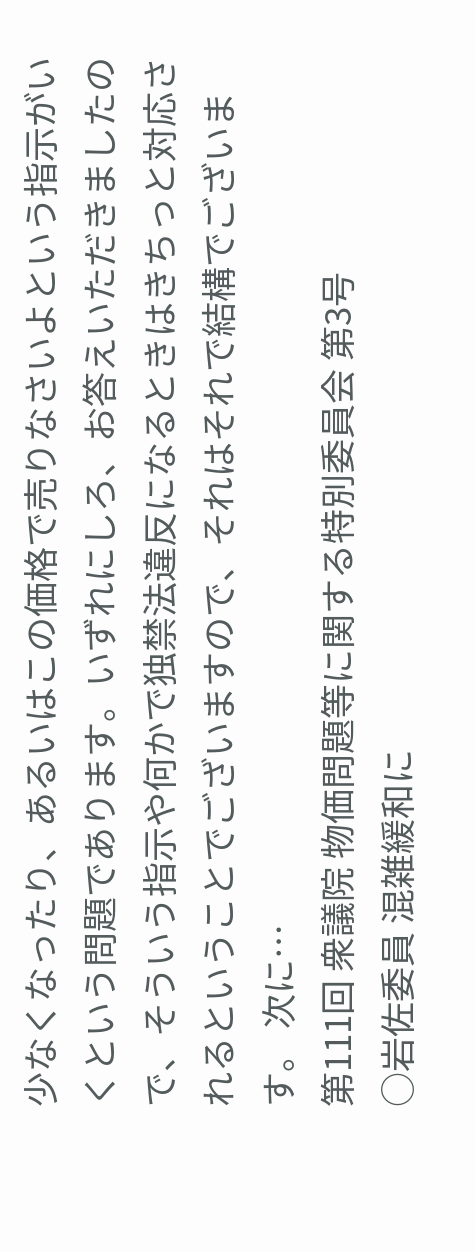少なくなったり、あるいはこの価格で売りなさいよという指示がいくという問題であります。いずれにしろ、お答えいただきましたので、そういう指示や何かで独禁法違反になるときはきちっと対応されるということでございますので、それはそれで結構でございます。 次に…
第111回 衆議院 物価問題等に関する特別委員会 第3号
○岩佐委員 混雑緩和に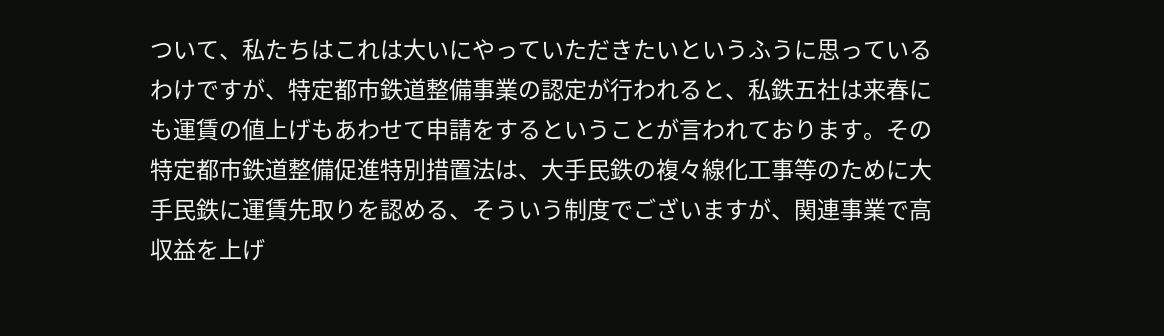ついて、私たちはこれは大いにやっていただきたいというふうに思っているわけですが、特定都市鉄道整備事業の認定が行われると、私鉄五社は来春にも運賃の値上げもあわせて申請をするということが言われております。その特定都市鉄道整備促進特別措置法は、大手民鉄の複々線化工事等のために大手民鉄に運賃先取りを認める、そういう制度でございますが、関連事業で高収益を上げ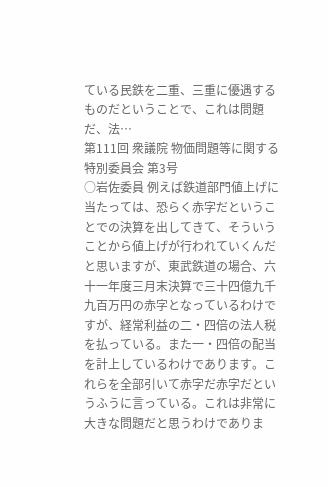ている民鉄を二重、三重に優遇するものだということで、これは問題だ、法…
第111回 衆議院 物価問題等に関する特別委員会 第3号
○岩佐委員 例えば鉄道部門値上げに当たっては、恐らく赤字だということでの決算を出してきて、そういうことから値上げが行われていくんだと思いますが、東武鉄道の場合、六十一年度三月末決算で三十四億九千九百万円の赤字となっているわけですが、経常利益の二・四倍の法人税を払っている。また一・四倍の配当を計上しているわけであります。これらを全部引いて赤字だ赤字だというふうに言っている。これは非常に大きな問題だと思うわけでありま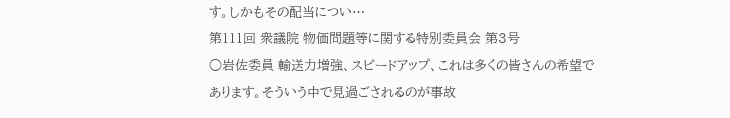す。しかもその配当につい…
第111回 衆議院 物価問題等に関する特別委員会 第3号
○岩佐委員 輸送力増強、スピードアップ、これは多くの皆さんの希望であります。そういう中で見過ごされるのが事故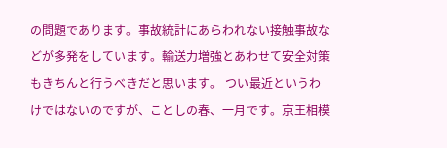の問題であります。事故統計にあらわれない接触事故などが多発をしています。輸送力増強とあわせて安全対策もきちんと行うべきだと思います。 つい最近というわけではないのですが、ことしの春、一月です。京王相模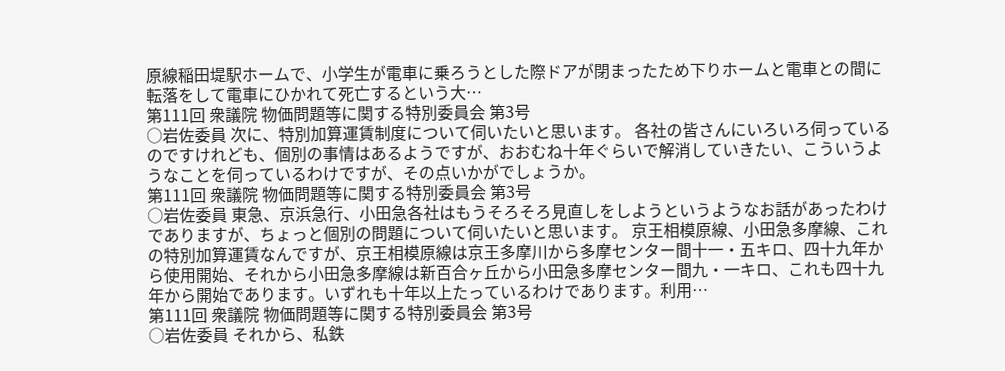原線稲田堤駅ホームで、小学生が電車に乗ろうとした際ドアが閉まったため下りホームと電車との間に転落をして電車にひかれて死亡するという大…
第111回 衆議院 物価問題等に関する特別委員会 第3号
○岩佐委員 次に、特別加算運賃制度について伺いたいと思います。 各社の皆さんにいろいろ伺っているのですけれども、個別の事情はあるようですが、おおむね十年ぐらいで解消していきたい、こういうようなことを伺っているわけですが、その点いかがでしょうか。
第111回 衆議院 物価問題等に関する特別委員会 第3号
○岩佐委員 東急、京浜急行、小田急各社はもうそろそろ見直しをしようというようなお話があったわけでありますが、ちょっと個別の問題について伺いたいと思います。 京王相模原線、小田急多摩線、これの特別加算運賃なんですが、京王相模原線は京王多摩川から多摩センター間十一・五キロ、四十九年から使用開始、それから小田急多摩線は新百合ヶ丘から小田急多摩センター間九・一キロ、これも四十九年から開始であります。いずれも十年以上たっているわけであります。利用…
第111回 衆議院 物価問題等に関する特別委員会 第3号
○岩佐委員 それから、私鉄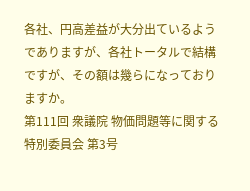各社、円高差益が大分出ているようでありますが、各社トータルで結構ですが、その額は幾らになっておりますか。
第111回 衆議院 物価問題等に関する特別委員会 第3号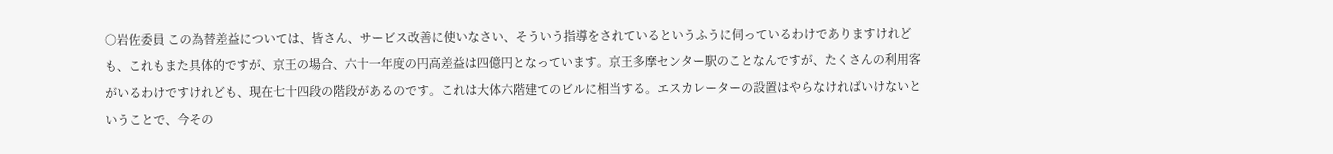○岩佐委員 この為替差益については、皆さん、サービス改善に使いなさい、そういう指導をされているというふうに伺っているわけでありますけれども、これもまた具体的ですが、京王の場合、六十一年度の円高差益は四億円となっています。京王多摩センター駅のことなんですが、たくさんの利用客がいるわけですけれども、現在七十四段の階段があるのです。これは大体六階建てのビルに相当する。エスカレーターの設置はやらなければいけないということで、今その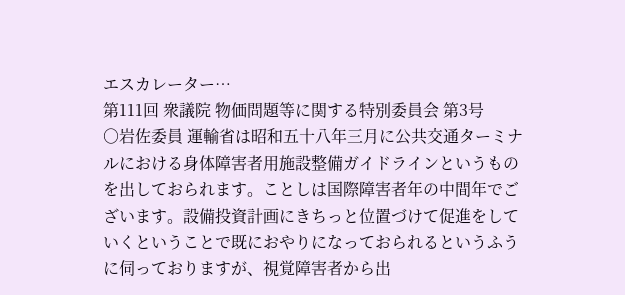エスカレーター…
第111回 衆議院 物価問題等に関する特別委員会 第3号
○岩佐委員 運輸省は昭和五十八年三月に公共交通ターミナルにおける身体障害者用施設整備ガイドラインというものを出しておられます。ことしは国際障害者年の中間年でございます。設備投資計画にきちっと位置づけて促進をしていくということで既におやりになっておられるというふうに伺っておりますが、視覚障害者から出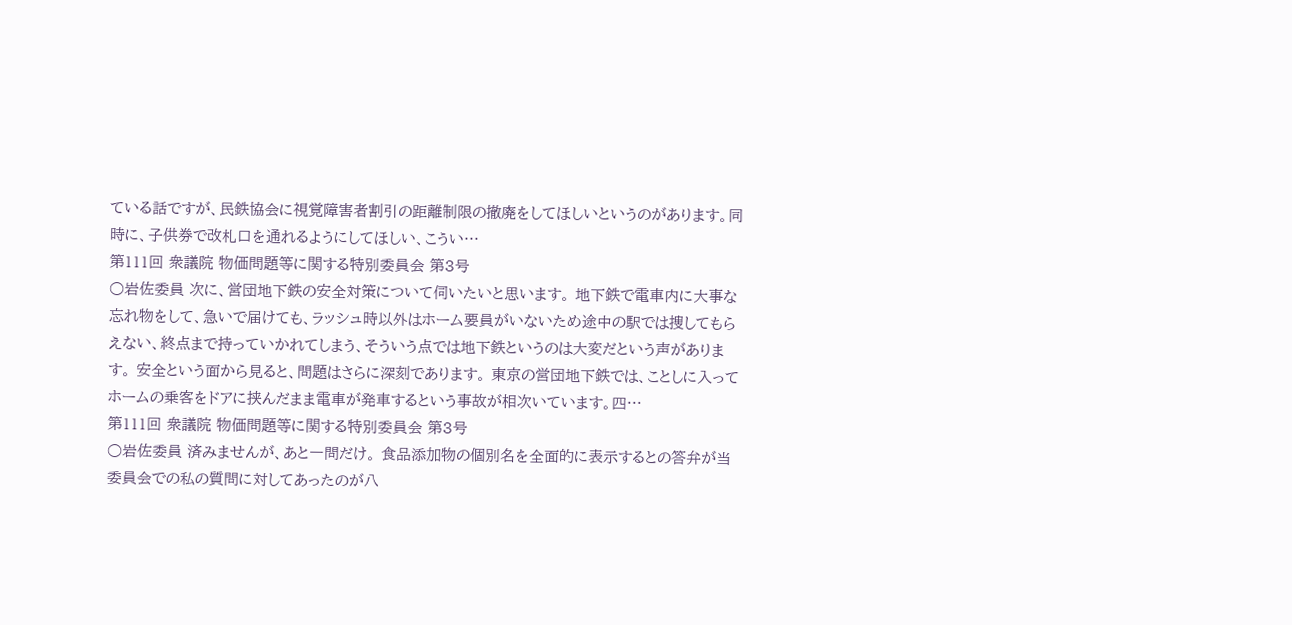ている話ですが、民鉄協会に視覚障害者割引の距離制限の撤廃をしてほしいというのがあります。同時に、子供券で改札口を通れるようにしてほしい、こうい…
第111回 衆議院 物価問題等に関する特別委員会 第3号
○岩佐委員 次に、営団地下鉄の安全対策について伺いたいと思います。 地下鉄で電車内に大事な忘れ物をして、急いで届けても、ラッシュ時以外はホーム要員がいないため途中の駅では捜してもらえない、終点まで持っていかれてしまう、そういう点では地下鉄というのは大変だという声があります。 安全という面から見ると、問題はさらに深刻であります。 東京の営団地下鉄では、ことしに入ってホームの乗客をドアに挟んだまま電車が発車するという事故が相次いています。四…
第111回 衆議院 物価問題等に関する特別委員会 第3号
○岩佐委員 済みませんが、あと一問だけ。 食品添加物の個別名を全面的に表示するとの答弁が当委員会での私の質問に対してあったのが八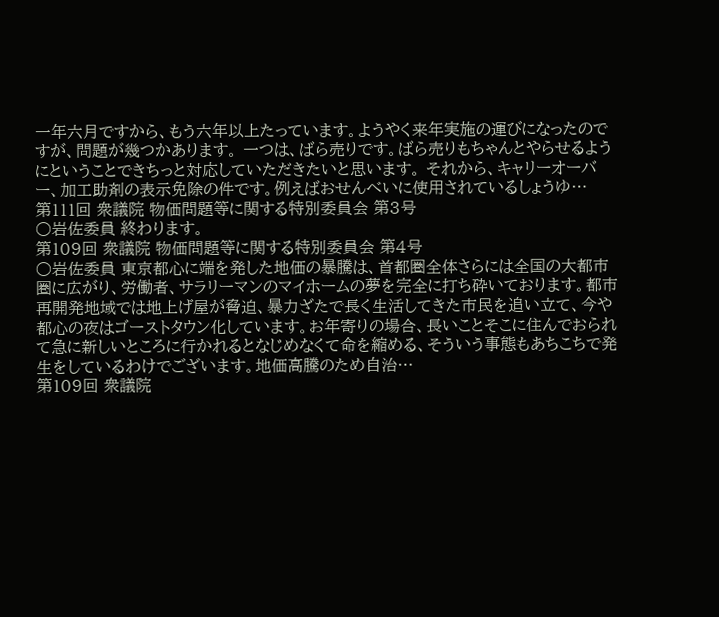一年六月ですから、もう六年以上たっています。ようやく来年実施の運びになったのですが、問題が幾つかあります。 一つは、ばら売りです。ばら売りもちゃんとやらせるようにということできちっと対応していただきたいと思います。 それから、キャリーオーバー、加工助剤の表示免除の件です。例えばおせんべいに使用されているしょうゆ…
第111回 衆議院 物価問題等に関する特別委員会 第3号
○岩佐委員 終わります。
第109回 衆議院 物価問題等に関する特別委員会 第4号
○岩佐委員 東京都心に端を発した地価の暴騰は、首都圏全体さらには全国の大都市圏に広がり、労働者、サラリーマンのマイホームの夢を完全に打ち砕いております。都市再開発地域では地上げ屋が脅迫、暴力ざたで長く生活してきた市民を追い立て、今や都心の夜はゴーストタウン化しています。お年寄りの場合、長いことそこに住んでおられて急に新しいところに行かれるとなじめなくて命を縮める、そういう事態もあちこちで発生をしているわけでございます。地価高騰のため自治…
第109回 衆議院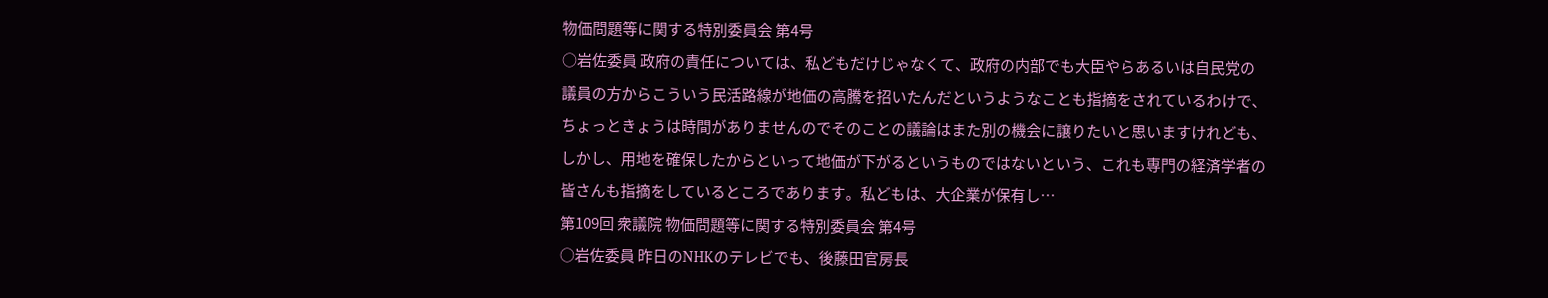物価問題等に関する特別委員会 第4号
○岩佐委員 政府の責任については、私どもだけじゃなくて、政府の内部でも大臣やらあるいは自民党の議員の方からこういう民活路線が地価の高騰を招いたんだというようなことも指摘をされているわけで、ちょっときょうは時間がありませんのでそのことの議論はまた別の機会に譲りたいと思いますけれども、しかし、用地を確保したからといって地価が下がるというものではないという、これも専門の経済学者の皆さんも指摘をしているところであります。私どもは、大企業が保有し…
第109回 衆議院 物価問題等に関する特別委員会 第4号
○岩佐委員 昨日のNHKのテレビでも、後藤田官房長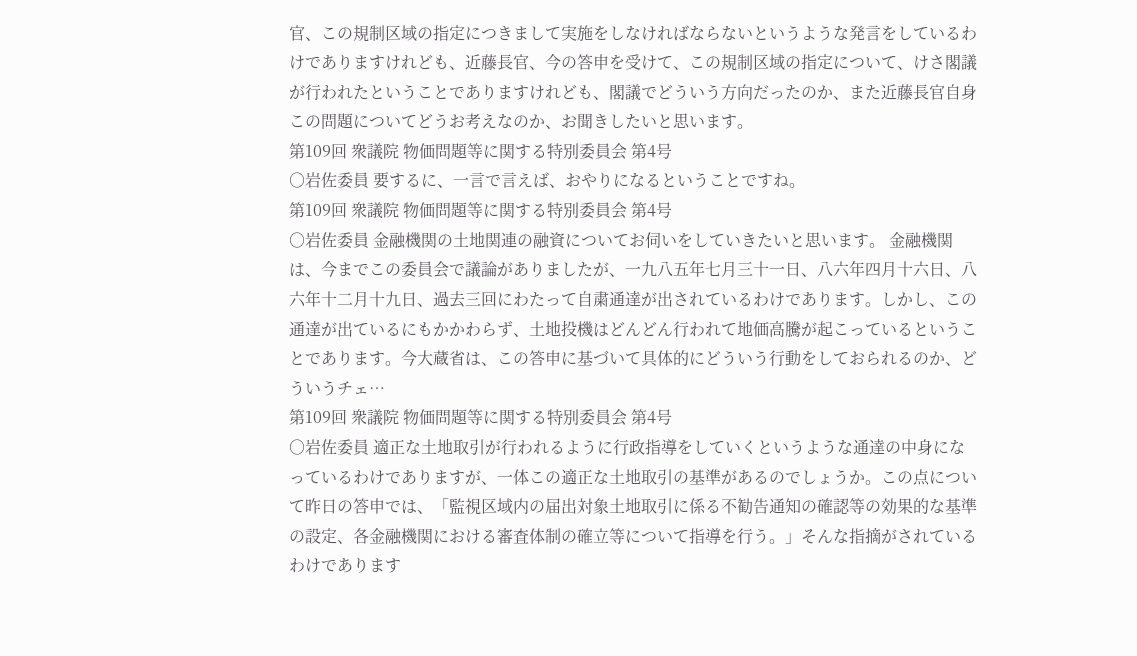官、この規制区域の指定につきまして実施をしなければならないというような発言をしているわけでありますけれども、近藤長官、今の答申を受けて、この規制区域の指定について、けさ閣議が行われたということでありますけれども、閣議でどういう方向だったのか、また近藤長官自身この問題についてどうお考えなのか、お聞きしたいと思います。
第109回 衆議院 物価問題等に関する特別委員会 第4号
○岩佐委員 要するに、一言で言えば、おやりになるということですね。
第109回 衆議院 物価問題等に関する特別委員会 第4号
○岩佐委員 金融機関の土地関連の融資についてお伺いをしていきたいと思います。 金融機関は、今までこの委員会で議論がありましたが、一九八五年七月三十一日、八六年四月十六日、八六年十二月十九日、過去三回にわたって自粛通達が出されているわけであります。しかし、この通達が出ているにもかかわらず、土地投機はどんどん行われて地価高騰が起こっているということであります。今大蔵省は、この答申に基づいて具体的にどういう行動をしておられるのか、どういうチェ…
第109回 衆議院 物価問題等に関する特別委員会 第4号
○岩佐委員 適正な土地取引が行われるように行政指導をしていくというような通達の中身になっているわけでありますが、一体この適正な土地取引の基準があるのでしょうか。この点について昨日の答申では、「監視区域内の届出対象土地取引に係る不勧告通知の確認等の効果的な基準の設定、各金融機関における審査体制の確立等について指導を行う。」そんな指摘がされているわけであります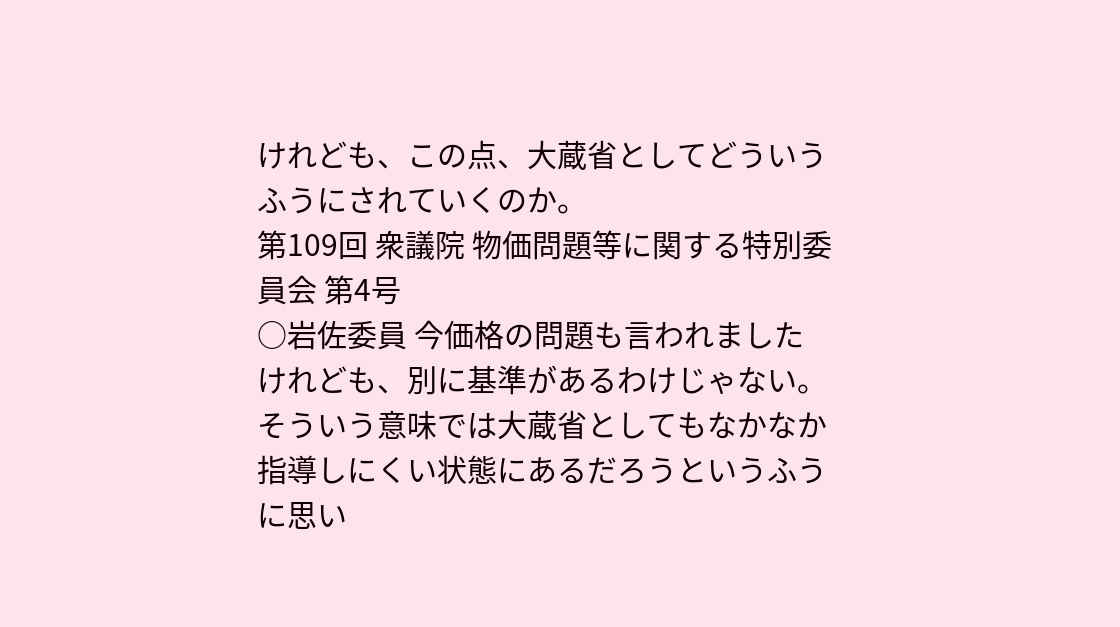けれども、この点、大蔵省としてどういうふうにされていくのか。
第109回 衆議院 物価問題等に関する特別委員会 第4号
○岩佐委員 今価格の問題も言われましたけれども、別に基準があるわけじゃない。そういう意味では大蔵省としてもなかなか指導しにくい状態にあるだろうというふうに思い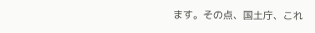ます。その点、国土庁、これ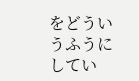をどういうふうにしてい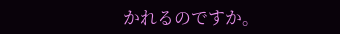かれるのですか。